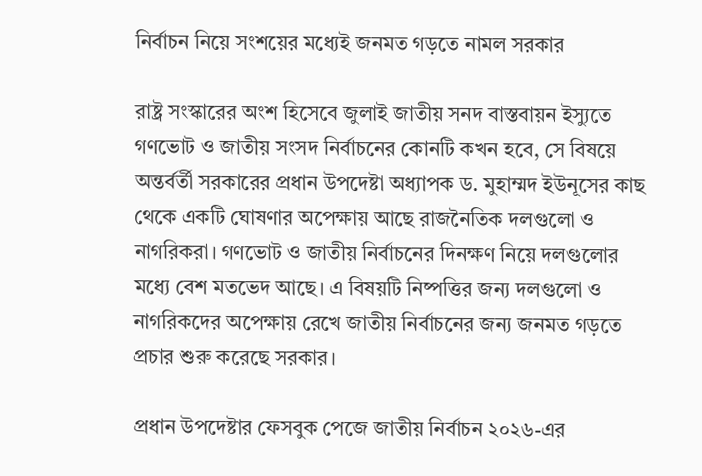নির্বাচন নিয়ে সংশয়ের মধ্যেই জনমত গড়তে নামল সরকার

রাষ্ট্র সংস্কারের অংশ হিসেবে জুলাই জাতীয় সনদ বাস্তবায়ন ইস্যুতে গণভোট ও জাতীয় সংসদ নির্বাচনের কোনটি কখন হবে, সে বিষয়ে অন্তর্বর্তী সরকারের প্রধান উপদেষ্টা অধ্যাপক ড. মুহাম্মদ ইউনূসের কাছ থেকে একটি ঘোষণার অপেক্ষায় আছে রাজনৈতিক দলগুলো ও নাগরিকরা। গণভোট ও জাতীয় নির্বাচনের দিনক্ষণ নিয়ে দলগুলোর মধ্যে বেশ মতভেদ আছে। এ বিষয়টি নিষ্পত্তির জন্য দলগুলো ও নাগরিকদের অপেক্ষায় রেখে জাতীয় নির্বাচনের জন্য জনমত গড়তে প্রচার শুরু করেছে সরকার।

প্রধান উপদেষ্টার ফেসবুক পেজে জাতীয় নির্বাচন ২০২৬-এর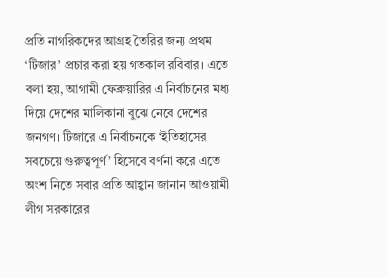প্রতি নাগরিকদের আগ্রহ তৈরির জন্য প্রথম ‘টিজার’ প্রচার করা হয় গতকাল রবিবার। এতে বলা হয়, আগামী ফেব্রুয়ারির এ নির্বাচনের মধ্য দিয়ে দেশের মালিকানা বুঝে নেবে দেশের জনগণ। টিজারে এ নির্বাচনকে ‘ইতিহাসের সবচেয়ে গুরুত্বপূর্ণ’ হিসেবে বর্ণনা করে এতে অংশ নিতে সবার প্রতি আহ্বান জানান আওয়ামী লীগ সরকারের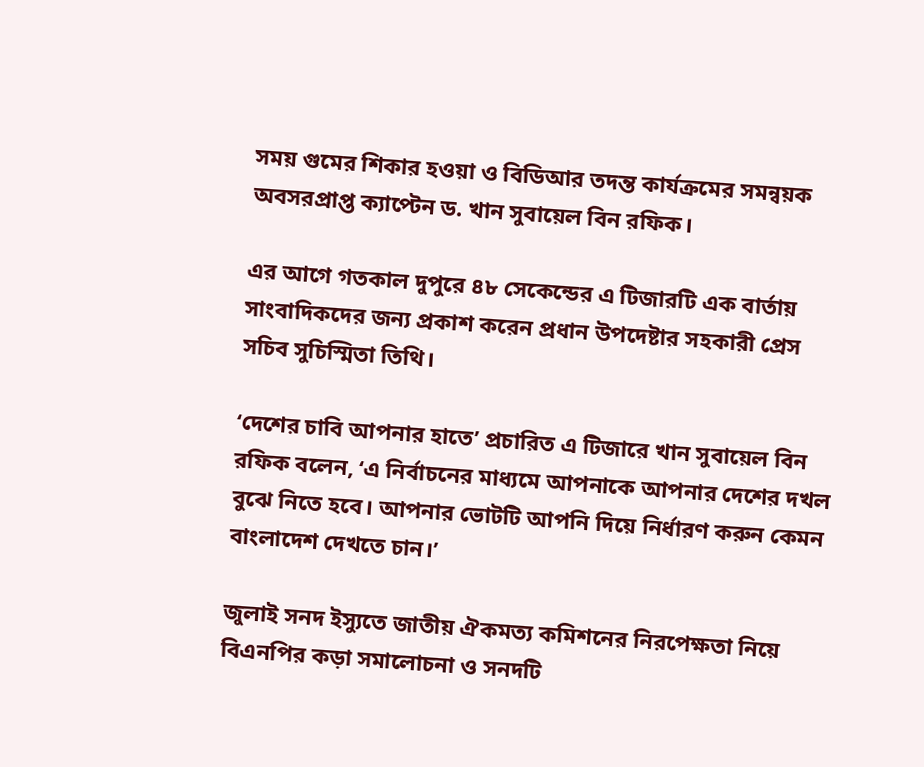সময় গুমের শিকার হওয়া ও বিডিআর তদন্ত কার্যক্রমের সমন্বয়ক অবসরপ্রাপ্ত ক্যাপ্টেন ড. খান সুবায়েল বিন রফিক।

এর আগে গতকাল দুপুরে ৪৮ সেকেন্ডের এ টিজারটি এক বার্তায় সাংবাদিকদের জন্য প্রকাশ করেন প্রধান উপদেষ্টার সহকারী প্রেস সচিব সুচিস্মিতা তিথি।

‘দেশের চাবি আপনার হাতে’ প্রচারিত এ টিজারে খান সুবায়েল বিন রফিক বলেন, ‘এ নির্বাচনের মাধ্যমে আপনাকে আপনার দেশের দখল বুঝে নিতে হবে। আপনার ভোটটি আপনি দিয়ে নির্ধারণ করুন কেমন বাংলাদেশ দেখতে চান।’

জুলাই সনদ ইস্যুতে জাতীয় ঐকমত্য কমিশনের নিরপেক্ষতা নিয়ে বিএনপির কড়া সমালোচনা ও সনদটি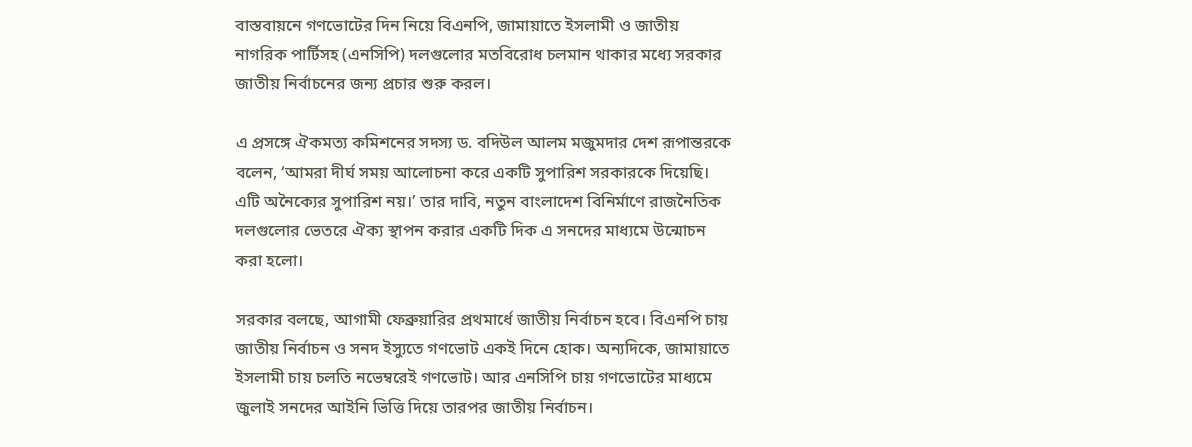বাস্তবায়নে গণভোটের দিন নিয়ে বিএনপি, জামায়াতে ইসলামী ও জাতীয় নাগরিক পার্টিসহ (এনসিপি) দলগুলোর মতবিরোধ চলমান থাকার মধ্যে সরকার জাতীয় নির্বাচনের জন্য প্রচার শুরু করল।

এ প্রসঙ্গে ঐকমত্য কমিশনের সদস্য ড. বদিউল আলম মজুমদার দেশ রূপান্তরকে বলেন, ‘আমরা দীর্ঘ সময় আলোচনা করে একটি সুপারিশ সরকারকে দিয়েছি। এটি অনৈক্যের সুপারিশ নয়।’ তার দাবি, নতুন বাংলাদেশ বিনির্মাণে রাজনৈতিক দলগুলোর ভেতরে ঐক্য স্থাপন করার একটি দিক এ সনদের মাধ্যমে উন্মোচন করা হলো।

সরকার বলছে, আগামী ফেব্রুয়ারির প্রথমার্ধে জাতীয় নির্বাচন হবে। বিএনপি চায় জাতীয় নির্বাচন ও সনদ ইস্যুতে গণভোট একই দিনে হোক। অন্যদিকে, জামায়াতে ইসলামী চায় চলতি নভেম্বরেই গণভোট। আর এনসিপি চায় গণভোটের মাধ্যমে জুলাই সনদের আইনি ভিত্তি দিয়ে তারপর জাতীয় নির্বাচন।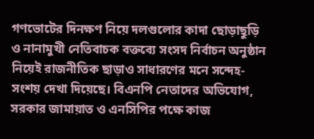গণভোটের দিনক্ষণ নিয়ে দলগুলোর কাদা ছোড়াছুড়ি ও নানামুখী নেতিবাচক বক্তব্যে সংসদ নির্বাচন অনুষ্ঠান নিয়েই রাজনীতিক ছাড়াও সাধারণের মনে সন্দেহ-সংশয় দেখা দিয়েছে। বিএনপি নেতাদের অভিযোগ, সরকার জামায়াত ও এনসিপির পক্ষে কাজ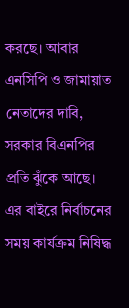করছে। আবার এনসিপি ও জামায়াত নেতাদের দাবি, সরকার বিএনপির প্রতি ঝুঁকে আছে। এর বাইরে নির্বাচনের সময় কার্যক্রম নিষিদ্ধ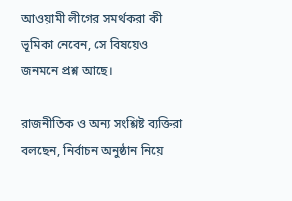আওয়ামী লীগের সমর্থকরা কী ভূমিকা নেবেন, সে বিষয়েও জনমনে প্রশ্ন আছে।

রাজনীতিক ও অন্য সংশ্লিষ্ট ব্যক্তিরা বলছেন, নির্বাচন অনুষ্ঠান নিয়ে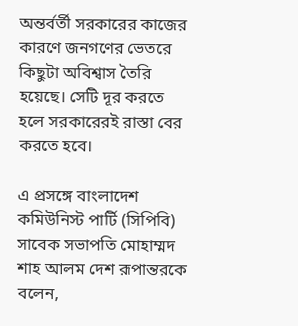অন্তর্বর্তী সরকারের কাজের কারণে জনগণের ভেতরে কিছুটা অবিশ্বাস তৈরি হয়েছে। সেটি দূর করতে হলে সরকারেরই রাস্তা বের করতে হবে।

এ প্রসঙ্গে বাংলাদেশ কমিউনিস্ট পার্টি (সিপিবি) সাবেক সভাপতি মোহাম্মদ শাহ আলম দেশ রূপান্তরকে বলেন,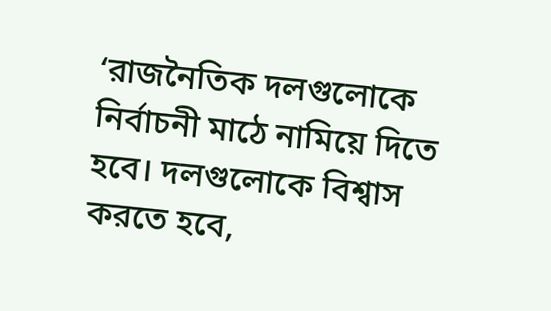‘রাজনৈতিক দলগুলোকে নির্বাচনী মাঠে নামিয়ে দিতে হবে। দলগুলোকে বিশ্বাস করতে হবে,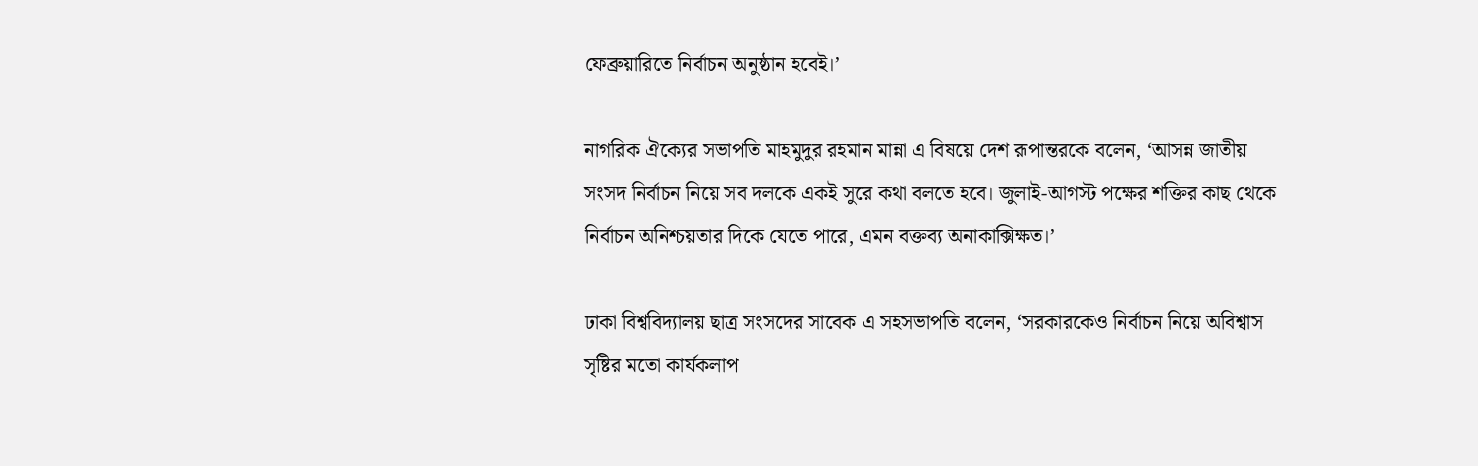ফেব্রুয়ারিতে নির্বাচন অনুষ্ঠান হবেই।’

নাগরিক ঐক্যের সভাপতি মাহমুদুর রহমান মান্না এ বিষয়ে দেশ রূপান্তরকে বলেন, ‘আসন্ন জাতীয় সংসদ নির্বাচন নিয়ে সব দলকে একই সুরে কথা বলতে হবে। জুলাই-আগস্ট পক্ষের শক্তির কাছ থেকে নির্বাচন অনিশ্চয়তার দিকে যেতে পারে, এমন বক্তব্য অনাকাক্সিক্ষত।’

ঢাকা বিশ্ববিদ্যালয় ছাত্র সংসদের সাবেক এ সহসভাপতি বলেন, ‘সরকারকেও নির্বাচন নিয়ে অবিশ্বাস সৃষ্টির মতো কার্যকলাপ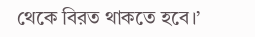থেকে বিরত থাকতে হবে।’